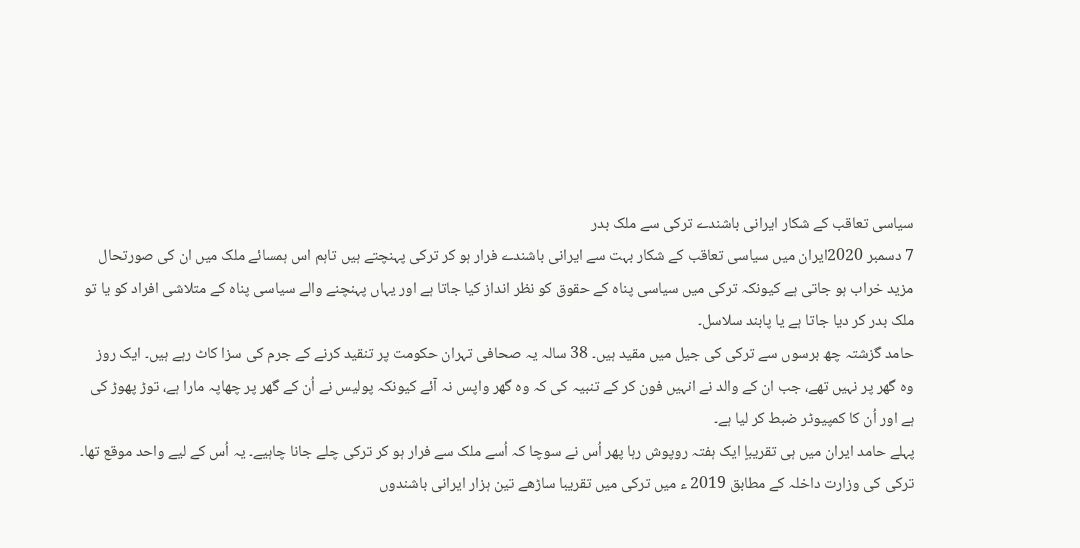سیاسی تعاقب کے شکار ایرانی باشندے ترکی سے ملک بدر
7 دسمبر 2020ایران میں سیاسی تعاقب کے شکار بہت سے ایرانی باشندے فرار ہو کر ترکی پہنچتے ہیں تاہم اس ہمسائے ملک میں ان کی صورتحال مزید خراب ہو جاتی ہے کیونکہ ترکی میں سیاسی پناہ کے حقوق کو نظر انداز کیا جاتا ہے اور یہاں پہنچنے والے سیاسی پناہ کے متلاشی افراد کو یا تو ملک بدر کر دیا جاتا ہے یا پابند سلاسل۔
حامد گزشتہ چھ برسوں سے ترکی کی جیل میں مقید ہیں۔ 38 سالہ یہ صحافی تہران حکومت پر تنقید کرنے کے جرم کی سزا کاٹ رہے ہیں۔ ایک روز وہ گھر پر نہیں تھے، جب ان کے والد نے انہیں فون کر کے تنبیہ کی کہ وہ گھر واپس نہ آئے کیونکہ پولیس نے اُن کے گھر پر چھاپہ مارا ہے، توڑ پھوڑ کی ہے اور اُن کا کمپیوٹر ضبط کر لیا ہے۔
پہلے حامد ایران میں ہی تقریباٍ ایک ہفتہ روپوش رہا پھر اُس نے سوچا کہ اُسے ملک سے فرار ہو کر ترکی چلے جانا چاہیے۔ یہ اُس کے لیے واحد موقع تھا۔ ترکی کی وزارت داخلہ کے مطابق 2019 ء میں ترکی میں تقریبا ساڑھے تین ہزار ایرانی باشندوں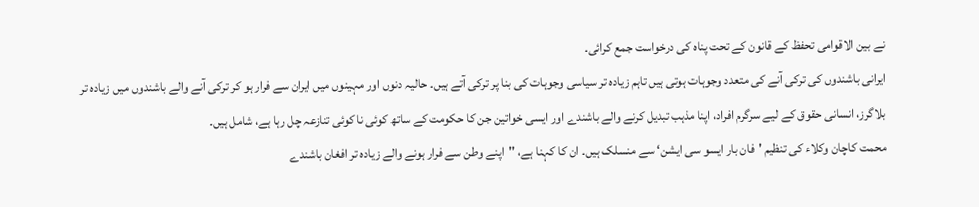نے بین الاقوامی تحفظ کے قانون کے تحت پناہ کی درخواست جمع کرائی۔
ایرانی باشندوں کی ترکی آنے کی متعدد وجوہات ہوتی ہیں تاہم زیادہ تر سیاسی وجوہات کی بنا پر ترکی آتے ہیں۔ حالیہ دنوں اور مہینوں میں ایران سے فرار ہو کر ترکی آنے والے باشندوں میں زیادہ تر بلاگرز، انسانی حقوق کے لیے سرگرم افراد، اپنا مذہب تبدیل کرنے والے باشندے اور ایسی خواتین جن کا حکومت کے ساتھ کوئی نا کوئی تنازعہ چل رہا ہے، شامل ہیں۔
محمت کاچان وکلاء کی تنظیم 'فان بار ایسو سی ایشن‘ سے منسلک ہیں۔ ان کا کہنا ہے، ''اپنے وطن سے فرار ہونے والے زیادہ تر افغان باشندے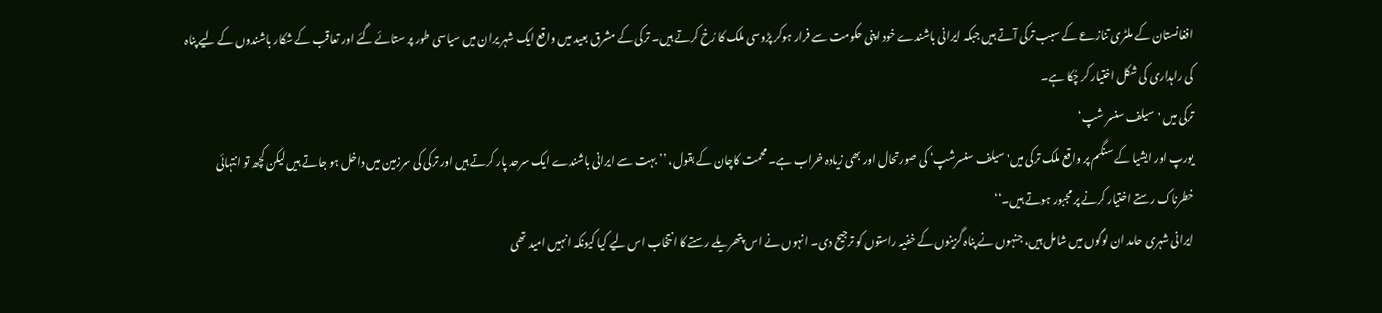افغانستان کے ملٹری تنازعے کے سبب ترکی آتے ہیں جبکہ ایرانی باشندے خود اپنی حکومت سے فرار ہوکر پڑوسی ملک کا رُخ کرتے ہیں۔ ترکی کے مشرق بعید میں واقع ایک شہر یران میں سیاسی طور پر ستائے گئے اور تعاقب کے شکار باشندوں کے لیے پناہ کی راہداری کی شکل اختیار کر چُکا ہے۔
ترکی میں 'سیلف سنسر شپ‘
یورپ اور ایشیا کے سنگم پر واقع ملک ترکی میں' سیلف سنسرشپ‘ کی صورتحال اور بھی زیادہ خراب ہے۔ محمت کاچان کے بقول، ’’ بہت سے ایرانی باشندے ایک سرحد پار کرتے ہیں اور ترکی کی سرزمین میں داخل ہو جاتے ہیں لیکن کچھ تو انتہائی خطرناک رستے اختیار کرنے پر مجبور ہوتے ہیں۔‘‘
ایرانی شہری حامد ان لوگوں میں شامل ہیں، جنہوں نے پناہ گزینوں کے خفیہ راستوں کو ترجیح دی۔ انہوں نے اس پتھریلے رستے کا انتخاب اس لیے کیا کیونکہ انہیں امید تھی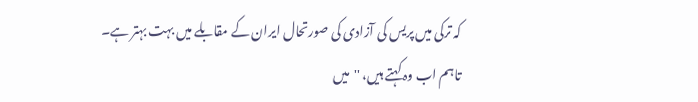کہ ترکی میں پریس کی آزادی کی صورتحال ایران کے مقابلے میں بہت بہتر ہے۔
تاہم اب وہ کہتے ہیں، ''میں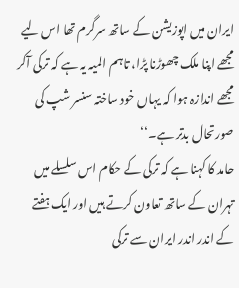ایران میں اپوزیشن کے ساتھ سرگرم تھا اس لیے مجھے اپنا ملک چھوڑنا پڑا، تاہم المیہ یہ ہے کہ ترکی آکر مجھے اندازہ ہوا کہ یہاں خود ساختہ سنسر شپ کی صورتحال بدتر ہے۔‘‘
حامد کا کہنا ہے کہ ترکی کے حکام اس سلسلے میں تہران کے ساتھ تعاون کرتے ہیں اور ایک ہفتے کے اندر اندر ایران سے ترکی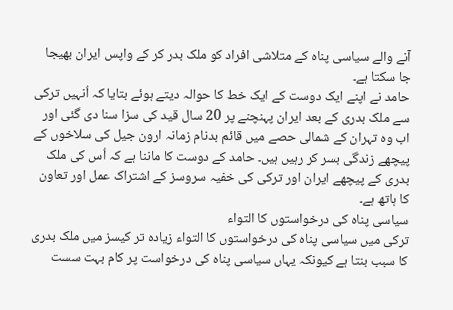آنے والے سیاسی پناہ کے متلاشی افراد کو ملک بدر کر کے واپس ایران بھیجا جا سکتا ہے۔
حامد نے اپنے ایک دوست کے ایک خط کا حوالہ دیتے ہوئے بتایا کہ اُنہیں ترکی سے ملک بدری کے بعد ایران پہنچنے پر 20 سال قید کی سزا سنا دی گئی اور اب وہ تہران کے شمالی حصے میں قائم بدنام زمانہ ارون جیل کی سلاخوں کے پیچھے زندگی بسر کر رہیں ہیں۔ حامد کے دوست کا ماننا ہے کہ اُس کی ملک بدری کے پیچھے ایران اور ترکی کی خفیہ سروسز کے اشتراک عمل اور تعاون کا ہاتھ ہے۔
سیاسی پناہ کی درخواستوں کا التواء
ترکی میں سیاسی پناہ کی درخواستوں کا التواء زیادہ تر کیسز میں ملک بدری کا سبب بنتا ہے کیونکہ یہاں سیاسی پناہ کی درخواست پر کام بہت سست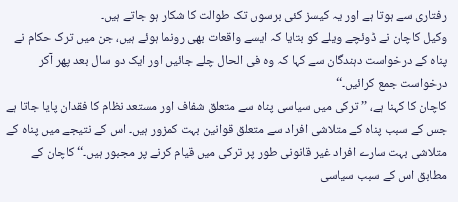رفتاری سے ہوتا ہے اور یہ کیسز کئی برسوں تک طوالت کا شکار ہو جاتے ہیں۔
وکیل کاچان نے ڈوئچے ویلے کو بتایا کہ ایسے واقعات بھی رونما ہوئے ہیں، جن میں ترک حکام نے پناہ کے درخواست دہندگان سے کہا کہ وہ فی الحال چلے جائیں اور ایک دو سال بعد پھر آکر درخواست جمع کرائیں۔‘‘
کاچان کا کہنا ہے، ’’ ترکی میں سیاسی پناہ سے متعلق شفاف اور مستعد نظام کا فقدان پایا جاتا ہے جس کے سبب پناہ کے متلاشی افراد سے متعلق قوانین بہت کمزور ہیں۔ اس کے نتیجے میں پناہ کے متلاشی بہت سارے افراد غیر قانونی طور پر ترکی میں قیام کرنے پر مجبور ہیں۔‘‘ کاچان کے مطابق اس کے سبب سیاسی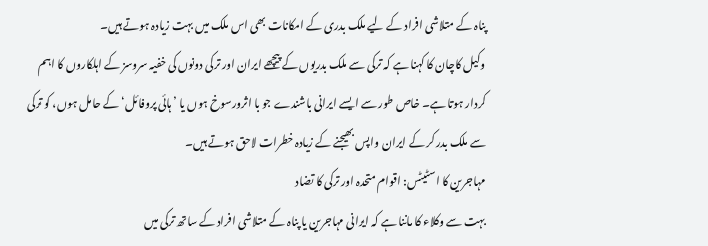پناہ کے متلاشی افراد کے لیے ملک بدری کے امکانات بھی اس ملک میں بہت زیادہ ہوتے ہیں۔
وکیل کاچان کا کہنا ہے کہ ترکی سے ملک بدریوں کے پیچھے ایران اور ترکی دونوں کی خفیہ سروسز کے اہلکاروں کا اہم کردار ہوتا ہے۔ خاص طور سے ایسے ایرانی باشندے جو با اثرورسوخ ہوں یا ’ہائی پروفائل‘ کے حامل ہوں، کو ترکی سے ملک بدر کر کے ایران واپس بھیجنے کے زیادہ خطرات لاحق ہوتے ہیں۔
مہاجرین کا اسٹیٹس: اقوام متحدہ اور ترکی کا تضاد
بہت سے وکلاء کا ماننا ہے کہ ایرانی مہاجرین یا پناہ کے متلاشی افراد کے ساتھ ترکی میں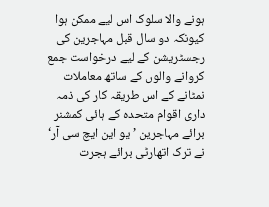ہونے والا سلوک اس لیے ممکن ہوا کیونکہ دو سال قبل مہاجرین کی رجسٹریشن کے لیے درخواست جمع کروانے والوں کے ساتھ معاملات نمٹانے کے اس طریقہ کار کی ذمہ داری اقوام متحدہ کے ہائی کمشنر برائے مہاجرین ’یو این ایچ سی آر‘ نے ترک اتھارٹی برائے ہجرت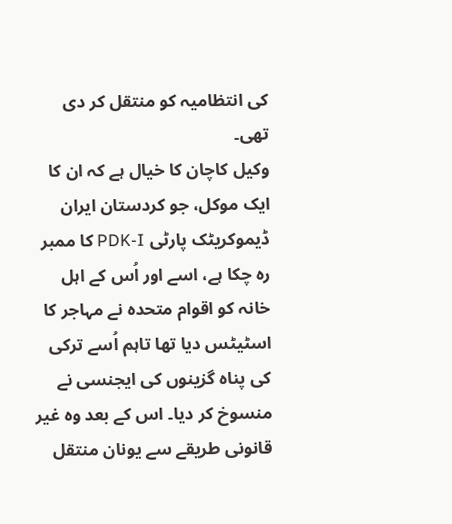کی انتظامیہ کو منتقل کر دی تھی۔
وکیل کاچان کا خیال ہے کہ ان کا ایک موکل، جو کردستان ایران ڈیموکریٹک پارٹی PDK-I کا ممبر رہ چکا ہے، اسے اور اُس کے اہل خانہ کو اقوام متحدہ نے مہاجر کا اسٹیٹس دیا تھا تاہم اُسے ترکی کی پناہ گزینوں کی ایجنسی نے منسوخ کر دیا۔ اس کے بعد وہ غیر قانونی طریقے سے یونان منتقل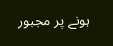ہونے پر مجبور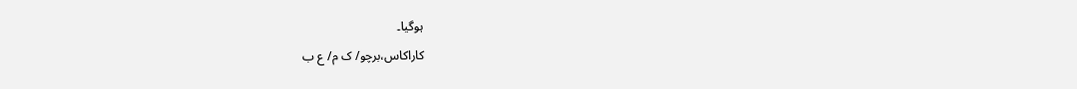ہوگیا۔
کاراکاس،برچو/ ک م/ ع ب